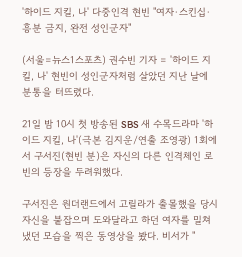'하이드 지킬, 나' 다중인격 현빈 "여자·스킨십·흥분 금지, 완전 성인군자"

(서울=뉴스1스포츠) 권수빈 기자 = '하이드 지킬, 나' 현빈이 성인군자처럼 살았던 지난 날에 분통을 터뜨렸다.

21일 밤 10시 첫 방송된 SBS 새 수목드라마 '하이드 지킬, 나'(극본 김지운/연출 조영광) 1회에서 구서진(현빈 분)은 자신의 다른 인격체인 로빈의 등장을 두려워했다.

구서진은 원더랜드에서 고릴라가 출몰했을 당시 자신을 붙잡으며 도와달라고 하던 여자를 밀쳐냈던 모습을 찍은 동영상을 봤다. 비서가 "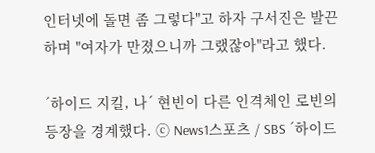인터넷에 돌면 좀 그렇다"고 하자 구서진은 발끈하며 "여자가 만졌으니까 그랬잖아"라고 했다.

´하이드 지킬, 나´ 현빈이 다른 인격체인 로빈의 등장을 경계했다. ⓒ News1스포츠 / SBS ´하이드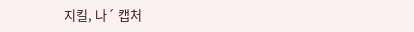지킬, 나´ 캡처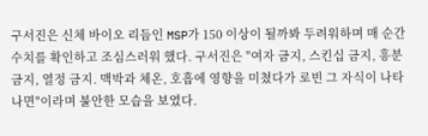구서진은 신체 바이오 리듬인 MSP가 150 이상이 될까봐 두려워하며 매 순간 수치를 확인하고 조심스러워 했다. 구서진은 "여자 금지, 스킨십 금지, 흥분 금지, 열정 금지. 맥박과 체온, 호흡에 영향을 미쳤다가 로빈 그 자식이 나타나면"이라며 불안한 모습을 보였다.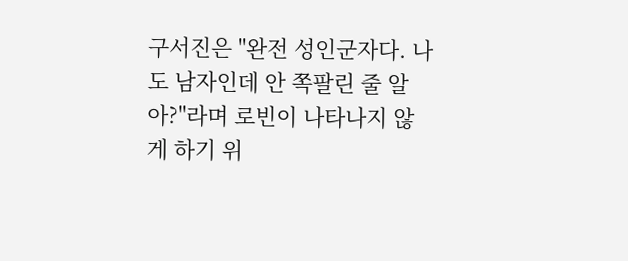구서진은 "완전 성인군자다. 나도 남자인데 안 쪽팔린 줄 알아?"라며 로빈이 나타나지 않게 하기 위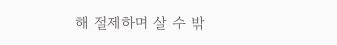해 절제하며 살 수 밖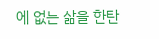에 없는 삶을 한탄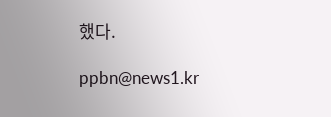했다.

ppbn@news1.kr